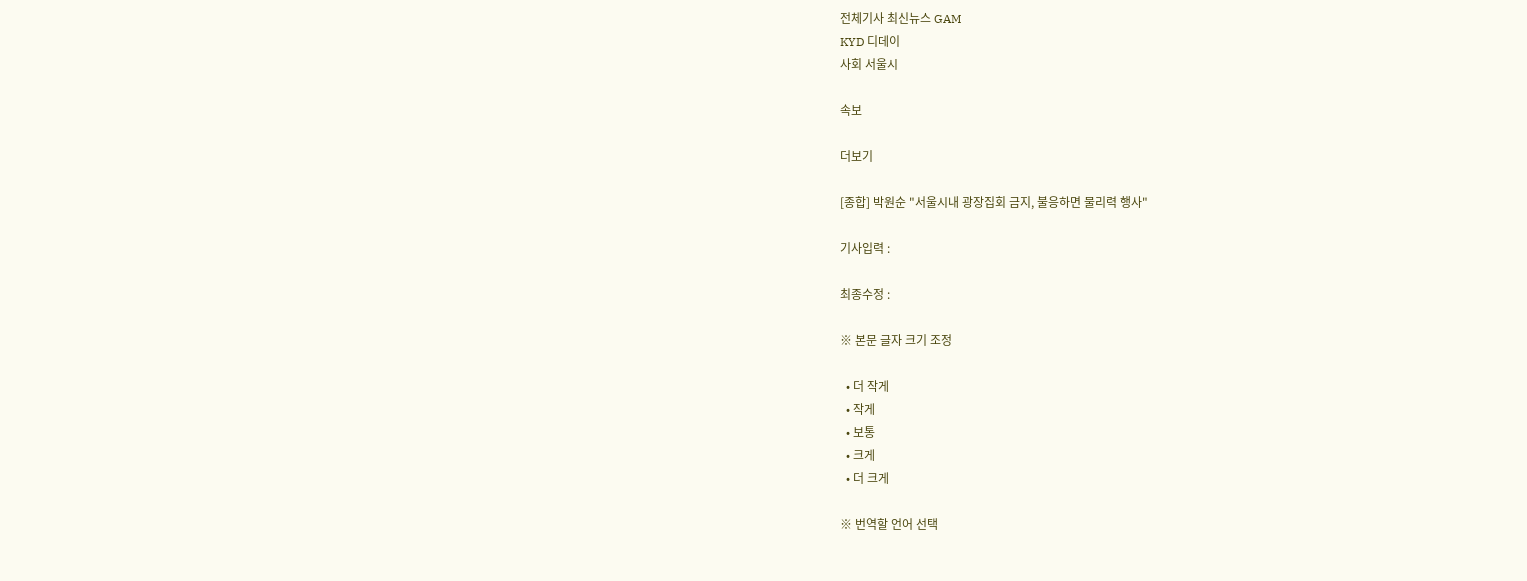전체기사 최신뉴스 GAM
KYD 디데이
사회 서울시

속보

더보기

[종합] 박원순 "서울시내 광장집회 금지, 불응하면 물리력 행사"

기사입력 :

최종수정 :

※ 본문 글자 크기 조정

  • 더 작게
  • 작게
  • 보통
  • 크게
  • 더 크게

※ 번역할 언어 선택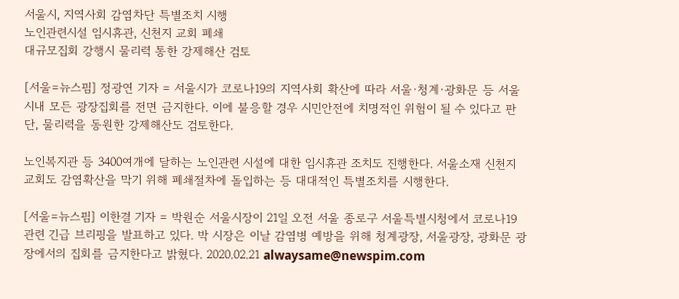서울시, 지역사회 감염차단 특별조치 시행
노인관련시설 임시휴관, 신천지 교회 폐쇄
대규모집회 강행시 물리력 통한 강제해산 검토

[서울=뉴스핌] 정광연 기자 = 서울시가 코로나19의 지역사회 확산에 따라 서울·청계·광화문 등 서울시내 모든 광장집회를 전면 금지한다. 이에 불응할 경우 시민안전에 치명적인 위험이 될 수 있다고 판단, 물리력을 동원한 강제해산도 검토한다.

노인복지관 등 3400여개에 달하는 노인관련 시설에 대한 임시휴관 조치도 진행한다. 서울소재 신천지 교회도 감염확산을 막기 위해 폐쇄절차에 돌입하는 등 대대적인 특별조치를 시행한다.

[서울=뉴스핌] 이한결 기자 = 박원순 서울시장이 21일 오전 서울 종로구 서울특별시청에서 코로나19 관련 긴급 브리핑을 발표하고 있다. 박 시장은 이날 감염병 예방을 위해 청계광장, 서울광장, 광화문 광장에서의 집회를 금지한다고 밝혔다. 2020.02.21 alwaysame@newspim.com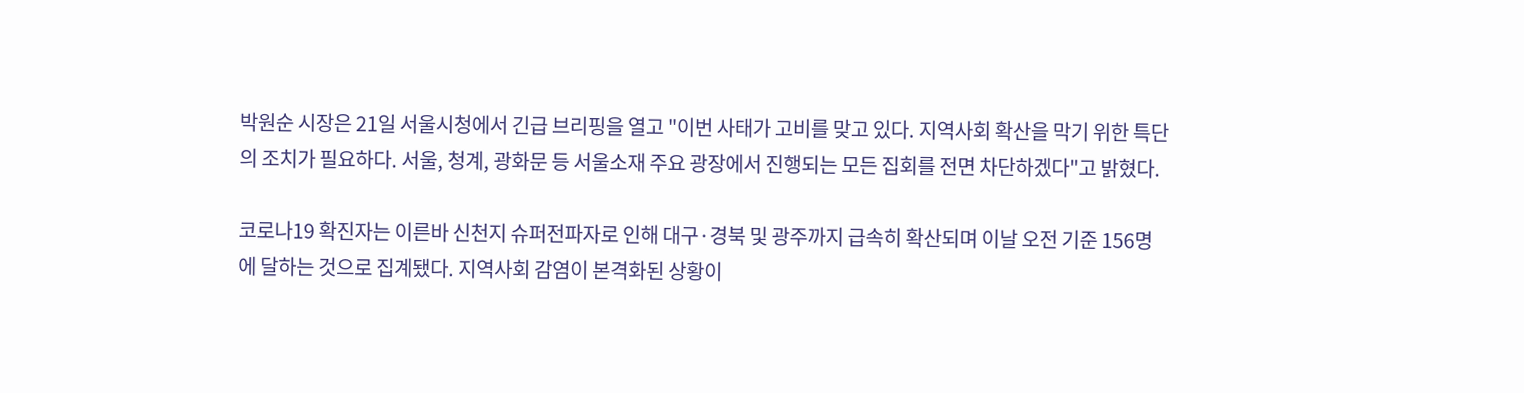박원순 시장은 21일 서울시청에서 긴급 브리핑을 열고 "이번 사태가 고비를 맞고 있다. 지역사회 확산을 막기 위한 특단의 조치가 필요하다. 서울, 청계, 광화문 등 서울소재 주요 광장에서 진행되는 모든 집회를 전면 차단하겠다"고 밝혔다.

코로나19 확진자는 이른바 신천지 슈퍼전파자로 인해 대구·경북 및 광주까지 급속히 확산되며 이날 오전 기준 156명에 달하는 것으로 집계됐다. 지역사회 감염이 본격화된 상황이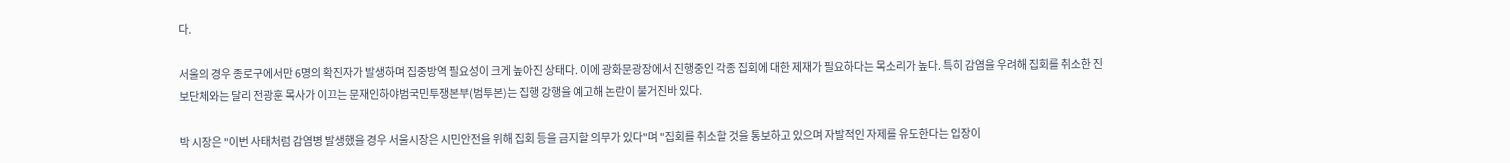다.

서울의 경우 종로구에서만 6명의 확진자가 발생하며 집중방역 필요성이 크게 높아진 상태다. 이에 광화문광장에서 진행중인 각종 집회에 대한 제재가 필요하다는 목소리가 높다. 특히 감염을 우려해 집회를 취소한 진보단체와는 달리 전광훈 목사가 이끄는 문재인하야범국민투쟁본부(범투본)는 집행 강행을 예고해 논란이 불거진바 있다.

박 시장은 "이번 사태처럼 감염병 발생했을 경우 서울시장은 시민안전을 위해 집회 등을 금지할 의무가 있다"며 "집회를 취소할 것을 통보하고 있으며 자발적인 자제를 유도한다는 입장이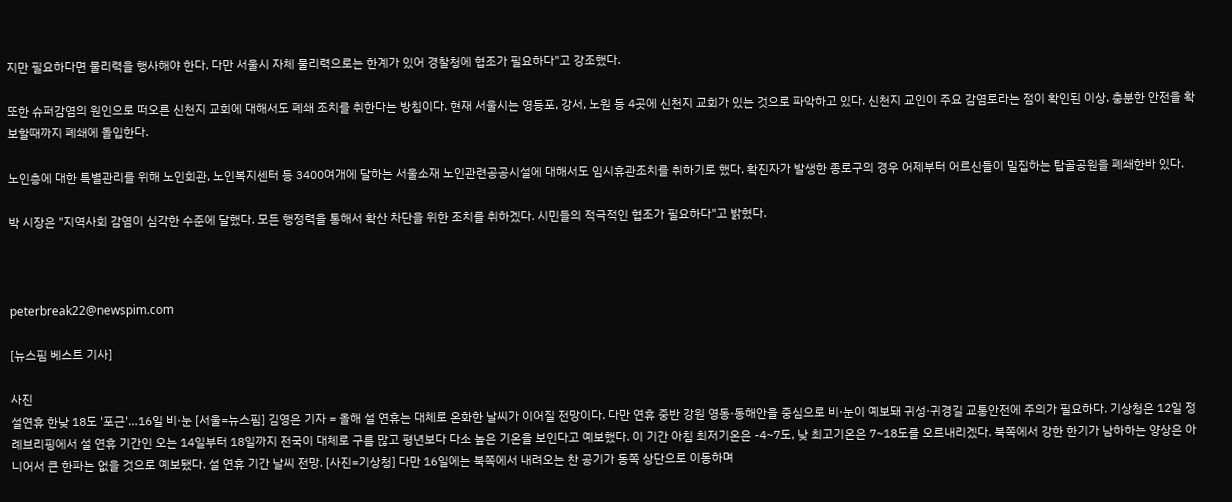지만 필요하다면 물리력을 행사해야 한다. 다만 서울시 자체 물리력으로는 한계가 있어 경찰청에 협조가 필요하다"고 강조했다.

또한 슈퍼감염의 원인으로 떠오른 신천지 교회에 대해서도 폐쇄 조치를 취한다는 방침이다. 현재 서울시는 영등포, 강서, 노원 등 4곳에 신천지 교회가 있는 것으로 파악하고 있다. 신천지 교인이 주요 감염로라는 점이 확인된 이상, 충분한 안전을 확보할때까지 폐쇄에 돌입한다.

노인층에 대한 특별관리를 위해 노인회관, 노인복지센터 등 3400여개에 달하는 서울소재 노인관련공공시설에 대해서도 임시휴관조치를 취하기로 했다. 확진자가 발생한 종로구의 경우 어제부터 어르신들이 밀집하는 탑골공원을 폐쇄한바 있다.

박 시장은 "지역사회 감염이 심각한 수준에 달했다. 모든 행정력을 통해서 확산 차단을 위한 조치를 취하겠다. 시민들의 적극적인 협조가 필요하다"고 밝혔다.



peterbreak22@newspim.com

[뉴스핌 베스트 기사]

사진
설연휴 한낮 18도 '포근'…16일 비·눈 [서울=뉴스핌] 김영은 기자 = 올해 설 연휴는 대체로 온화한 날씨가 이어질 전망이다. 다만 연휴 중반 강원 영동·동해안을 중심으로 비·눈이 예보돼 귀성·귀경길 교통안전에 주의가 필요하다. 기상청은 12일 정례브리핑에서 설 연휴 기간인 오는 14일부터 18일까지 전국이 대체로 구름 많고 평년보다 다소 높은 기온을 보인다고 예보했다. 이 기간 아침 최저기온은 -4~7도, 낮 최고기온은 7~18도를 오르내리겠다. 북쪽에서 강한 한기가 남하하는 양상은 아니어서 큰 한파는 없을 것으로 예보됐다. 설 연휴 기간 날씨 전망. [사진=기상청] 다만 16일에는 북쪽에서 내려오는 찬 공기가 동쪽 상단으로 이동하며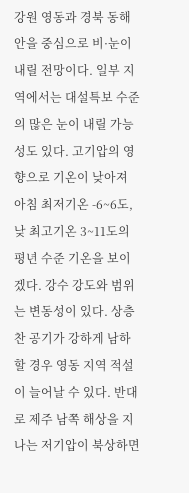강원 영동과 경북 동해안을 중심으로 비·눈이 내릴 전망이다. 일부 지역에서는 대설특보 수준의 많은 눈이 내릴 가능성도 있다. 고기압의 영향으로 기온이 낮아져 아침 최저기온 -6~6도, 낮 최고기온 3~11도의 평년 수준 기온을 보이겠다. 강수 강도와 범위는 변동성이 있다. 상층 찬 공기가 강하게 남하할 경우 영동 지역 적설이 늘어날 수 있다. 반대로 제주 남쪽 해상을 지나는 저기압이 북상하면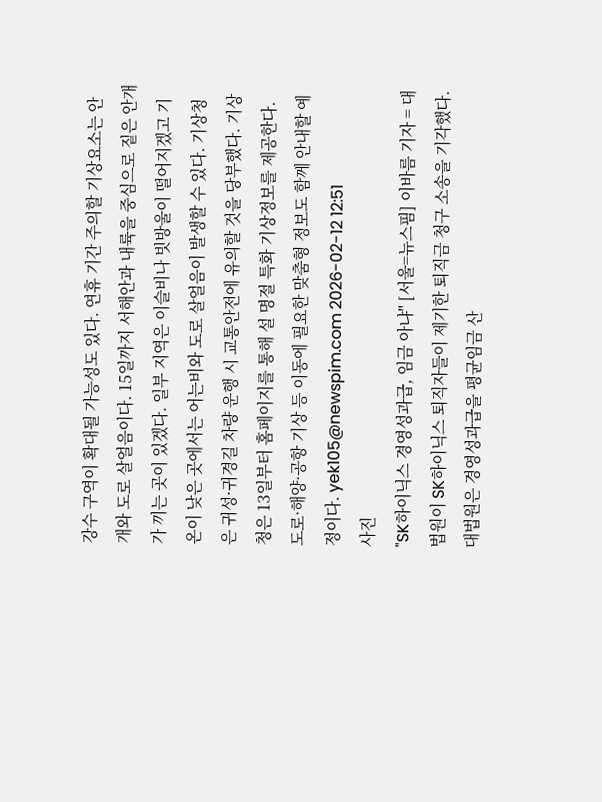강수 구역이 확대될 가능성도 있다. 연휴 기간 주의할 기상요소는 안개와 도로 살얼음이다. 15일까지 서해안과 내륙을 중심으로 짙은 안개가 끼는 곳이 있겠다. 일부 지역은 이슬비나 빗방울이 떨어지겠고 기온이 낮은 곳에서는 어는비와 도로 살얼음이 발생할 수 있다. 기상청은 귀성·귀경길 차량 운행 시 교통안전에 유의할 것을 당부했다. 기상청은 13일부터 홈페이지를 통해 설 명절 특화 기상정보를 제공한다. 도로·해양·공항 기상 등 이동에 필요한 맞춤형 정보도 함께 안내할 예정이다. yek105@newspim.com 2026-02-12 12:51
사진
"SK하이닉스 경영성과급, 임금 아냐" [서울=뉴스핌] 이바름 기자 = 대법원이 SK하이닉스 퇴직자들이 제기한 퇴직금 청구 소송을 기각했다. 대법원은 경영성과급을 평균임금 산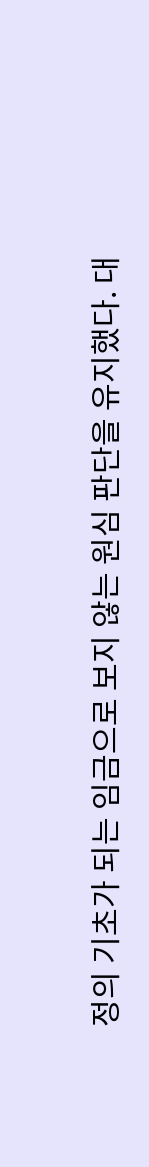정의 기초가 되는 임금으로 보지 않는 원심 판단을 유지했다. 대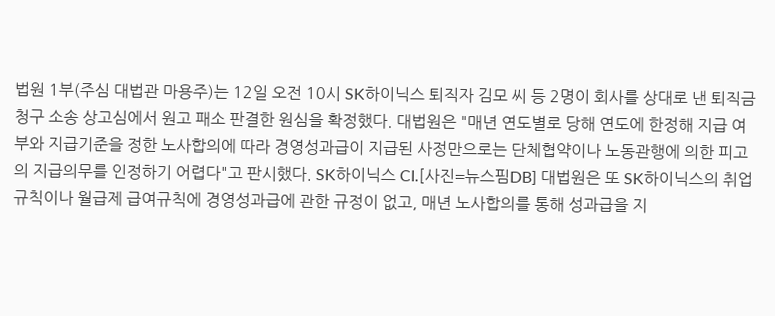법원 1부(주심 대법관 마용주)는 12일 오전 10시 SK하이닉스 퇴직자 김모 씨 등 2명이 회사를 상대로 낸 퇴직금 청구 소송 상고심에서 원고 패소 판결한 원심을 확정했다. 대법원은 "매년 연도별로 당해 연도에 한정해 지급 여부와 지급기준을 정한 노사합의에 따라 경영성과급이 지급된 사정만으로는 단체협약이나 노동관행에 의한 피고의 지급의무를 인정하기 어렵다"고 판시했다. SK하이닉스 CI.[사진=뉴스핌DB] 대법원은 또 SK하이닉스의 취업규칙이나 월급제 급여규칙에 경영성과급에 관한 규정이 없고, 매년 노사합의를 통해 성과급을 지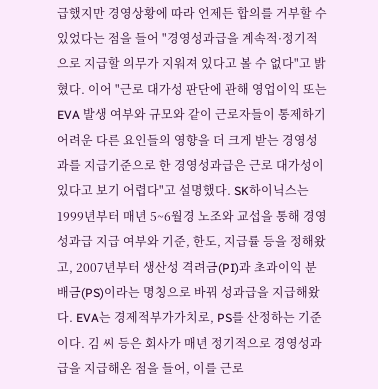급했지만 경영상황에 따라 언제든 합의를 거부할 수 있었다는 점을 들어 "경영성과급을 계속적·정기적으로 지급할 의무가 지워져 있다고 볼 수 없다"고 밝혔다. 이어 "근로 대가성 판단에 관해 영업이익 또는 EVA 발생 여부와 규모와 같이 근로자들이 통제하기 어려운 다른 요인들의 영향을 더 크게 받는 경영성과를 지급기준으로 한 경영성과급은 근로 대가성이 있다고 보기 어렵다"고 설명했다. SK하이닉스는 1999년부터 매년 5~6월경 노조와 교섭을 통해 경영성과급 지급 여부와 기준, 한도, 지급률 등을 정해왔고, 2007년부터 생산성 격려금(PI)과 초과이익 분배금(PS)이라는 명칭으로 바꿔 성과급을 지급해왔다. EVA는 경제적부가가치로, PS를 산정하는 기준이다. 김 씨 등은 회사가 매년 정기적으로 경영성과급을 지급해온 점을 들어, 이를 근로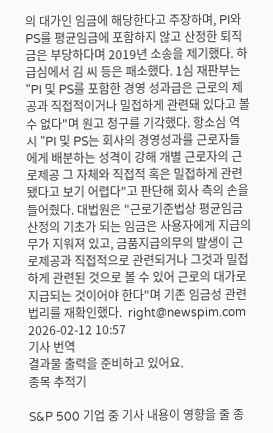의 대가인 임금에 해당한다고 주장하며, PI와 PS를 평균임금에 포함하지 않고 산정한 퇴직금은 부당하다며 2019년 소송을 제기했다. 하급심에서 김 씨 등은 패소했다. 1심 재판부는 "PI 및 PS를 포함한 경영 성과급은 근로의 제공과 직접적이거나 밀접하게 관련돼 있다고 볼 수 없다"며 원고 청구를 기각했다. 항소심 역시 "PI 및 PS는 회사의 경영성과를 근로자들에게 배분하는 성격이 강해 개별 근로자의 근로제공 그 자체와 직접적 혹은 밀접하게 관련됐다고 보기 어렵다"고 판단해 회사 측의 손을 들어줬다. 대법원은 "근로기준법상 평균임금 산정의 기초가 되는 임금은 사용자에게 지급의무가 지워져 있고, 금품지급의무의 발생이 근로제공과 직접적으로 관련되거나 그것과 밀접하게 관련된 것으로 볼 수 있어 근로의 대가로 지급되는 것이어야 한다"며 기존 임금성 관련 법리를 재확인했다.  right@newspim.com 2026-02-12 10:57
기사 번역
결과물 출력을 준비하고 있어요.
종목 추적기

S&P 500 기업 중 기사 내용이 영향을 줄 종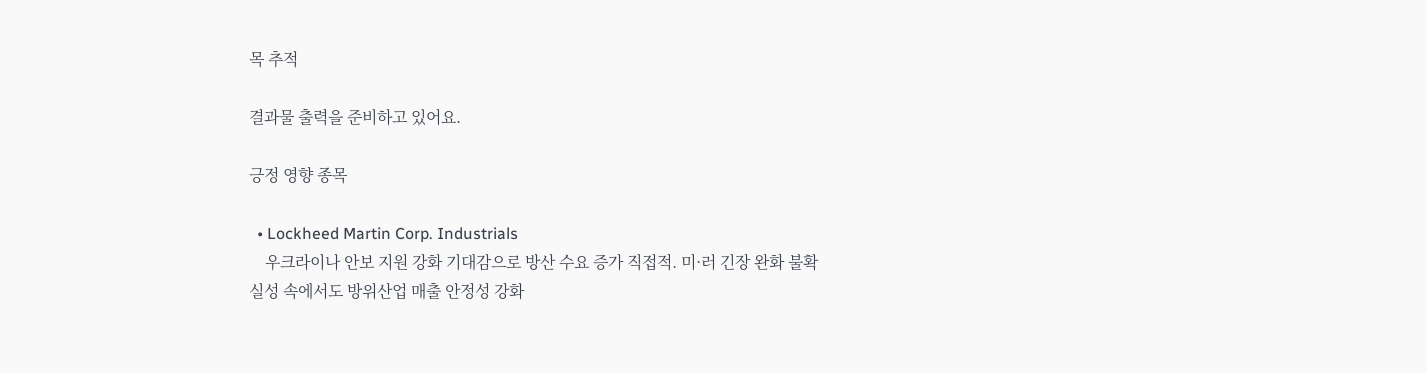목 추적

결과물 출력을 준비하고 있어요.

긍정 영향 종목

  • Lockheed Martin Corp. Industrials
    우크라이나 안보 지원 강화 기대감으로 방산 수요 증가 직접적. 미·러 긴장 완화 불확실성 속에서도 방위산업 매출 안정성 강화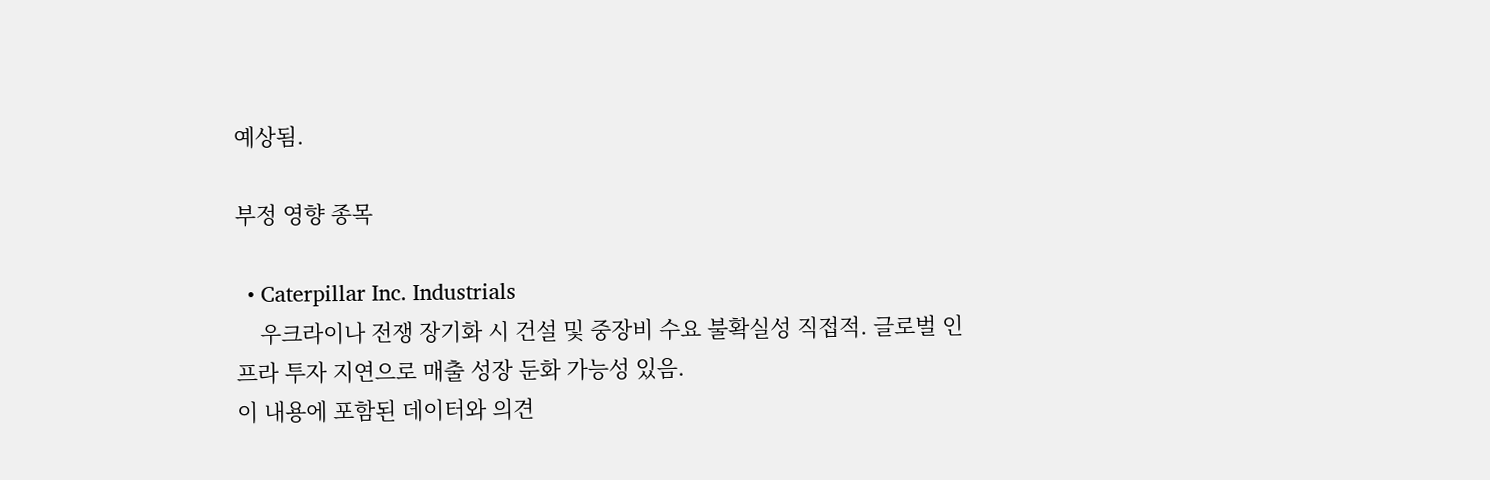예상됨.

부정 영향 종목

  • Caterpillar Inc. Industrials
    우크라이나 전쟁 장기화 시 건설 및 중장비 수요 불확실성 직접적. 글로벌 인프라 투자 지연으로 매출 성장 둔화 가능성 있음.
이 내용에 포함된 데이터와 의견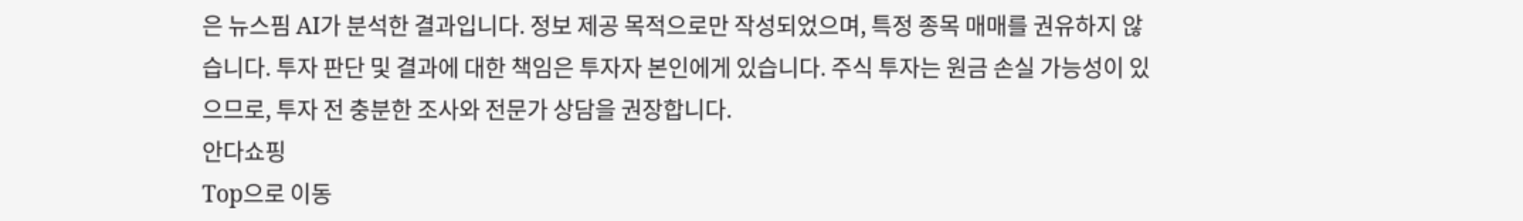은 뉴스핌 AI가 분석한 결과입니다. 정보 제공 목적으로만 작성되었으며, 특정 종목 매매를 권유하지 않습니다. 투자 판단 및 결과에 대한 책임은 투자자 본인에게 있습니다. 주식 투자는 원금 손실 가능성이 있으므로, 투자 전 충분한 조사와 전문가 상담을 권장합니다.
안다쇼핑
Top으로 이동